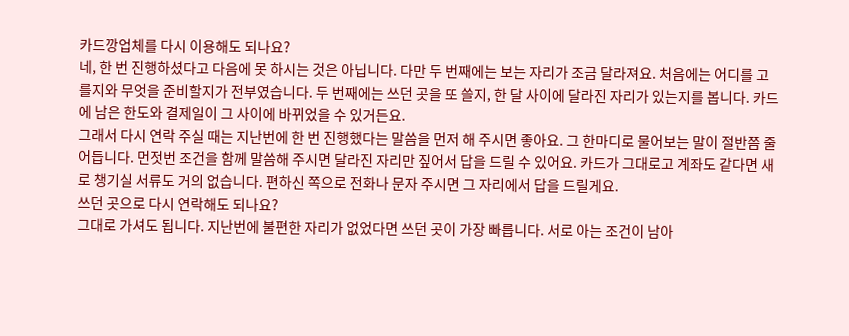카드깡업체를 다시 이용해도 되나요?
네, 한 번 진행하셨다고 다음에 못 하시는 것은 아닙니다. 다만 두 번째에는 보는 자리가 조금 달라져요. 처음에는 어디를 고를지와 무엇을 준비할지가 전부였습니다. 두 번째에는 쓰던 곳을 또 쓸지, 한 달 사이에 달라진 자리가 있는지를 봅니다. 카드에 남은 한도와 결제일이 그 사이에 바뀌었을 수 있거든요.
그래서 다시 연락 주실 때는 지난번에 한 번 진행했다는 말씀을 먼저 해 주시면 좋아요. 그 한마디로 물어보는 말이 절반쯤 줄어듭니다. 먼젓번 조건을 함께 말씀해 주시면 달라진 자리만 짚어서 답을 드릴 수 있어요. 카드가 그대로고 계좌도 같다면 새로 챙기실 서류도 거의 없습니다. 편하신 쪽으로 전화나 문자 주시면 그 자리에서 답을 드릴게요.
쓰던 곳으로 다시 연락해도 되나요?
그대로 가셔도 됩니다. 지난번에 불편한 자리가 없었다면 쓰던 곳이 가장 빠릅니다. 서로 아는 조건이 남아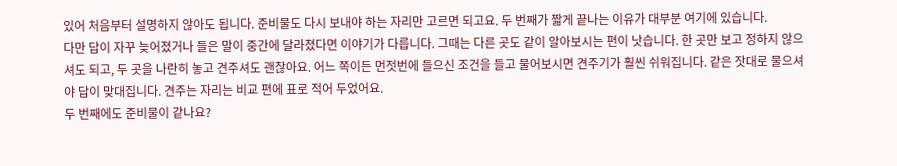있어 처음부터 설명하지 않아도 됩니다. 준비물도 다시 보내야 하는 자리만 고르면 되고요. 두 번째가 짧게 끝나는 이유가 대부분 여기에 있습니다.
다만 답이 자꾸 늦어졌거나 들은 말이 중간에 달라졌다면 이야기가 다릅니다. 그때는 다른 곳도 같이 알아보시는 편이 낫습니다. 한 곳만 보고 정하지 않으셔도 되고, 두 곳을 나란히 놓고 견주셔도 괜찮아요. 어느 쪽이든 먼젓번에 들으신 조건을 들고 물어보시면 견주기가 훨씬 쉬워집니다. 같은 잣대로 물으셔야 답이 맞대집니다. 견주는 자리는 비교 편에 표로 적어 두었어요.
두 번째에도 준비물이 같나요?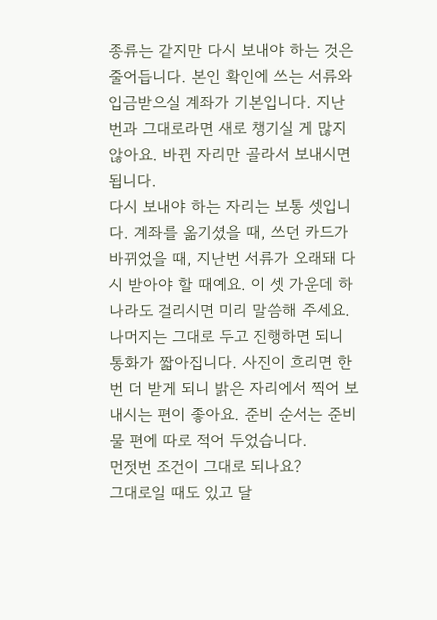종류는 같지만 다시 보내야 하는 것은 줄어듭니다. 본인 확인에 쓰는 서류와 입금받으실 계좌가 기본입니다. 지난번과 그대로라면 새로 챙기실 게 많지 않아요. 바뀐 자리만 골라서 보내시면 됩니다.
다시 보내야 하는 자리는 보통 셋입니다. 계좌를 옮기셨을 때, 쓰던 카드가 바뀌었을 때, 지난번 서류가 오래돼 다시 받아야 할 때예요. 이 셋 가운데 하나라도 걸리시면 미리 말씀해 주세요. 나머지는 그대로 두고 진행하면 되니 통화가 짧아집니다. 사진이 흐리면 한 번 더 받게 되니 밝은 자리에서 찍어 보내시는 편이 좋아요. 준비 순서는 준비물 편에 따로 적어 두었습니다.
먼젓번 조건이 그대로 되나요?
그대로일 때도 있고 달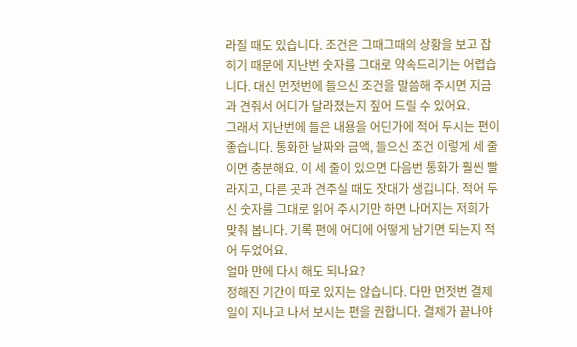라질 때도 있습니다. 조건은 그때그때의 상황을 보고 잡히기 때문에 지난번 숫자를 그대로 약속드리기는 어렵습니다. 대신 먼젓번에 들으신 조건을 말씀해 주시면 지금과 견줘서 어디가 달라졌는지 짚어 드릴 수 있어요.
그래서 지난번에 들은 내용을 어딘가에 적어 두시는 편이 좋습니다. 통화한 날짜와 금액, 들으신 조건 이렇게 세 줄이면 충분해요. 이 세 줄이 있으면 다음번 통화가 훨씬 빨라지고, 다른 곳과 견주실 때도 잣대가 생깁니다. 적어 두신 숫자를 그대로 읽어 주시기만 하면 나머지는 저희가 맞춰 봅니다. 기록 편에 어디에 어떻게 남기면 되는지 적어 두었어요.
얼마 만에 다시 해도 되나요?
정해진 기간이 따로 있지는 않습니다. 다만 먼젓번 결제일이 지나고 나서 보시는 편을 권합니다. 결제가 끝나야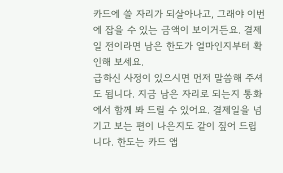카드에 쓸 자리가 되살아나고, 그래야 이번에 잡을 수 있는 금액이 보이거든요. 결제일 전이라면 남은 한도가 얼마인지부터 확인해 보세요.
급하신 사정이 있으시면 먼저 말씀해 주셔도 됩니다. 지금 남은 자리로 되는지 통화에서 함께 봐 드릴 수 있어요. 결제일을 넘기고 보는 편이 나은지도 같이 짚어 드립니다. 한도는 카드 앱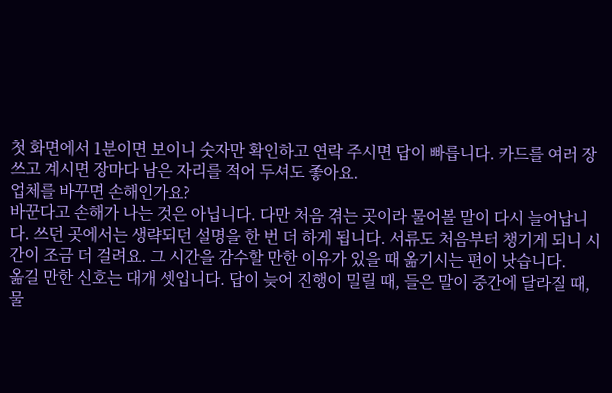첫 화면에서 1분이면 보이니 숫자만 확인하고 연락 주시면 답이 빠릅니다. 카드를 여러 장 쓰고 계시면 장마다 남은 자리를 적어 두셔도 좋아요.
업체를 바꾸면 손해인가요?
바꾼다고 손해가 나는 것은 아닙니다. 다만 처음 겪는 곳이라 물어볼 말이 다시 늘어납니다. 쓰던 곳에서는 생략되던 설명을 한 번 더 하게 됩니다. 서류도 처음부터 챙기게 되니 시간이 조금 더 걸려요. 그 시간을 감수할 만한 이유가 있을 때 옮기시는 편이 낫습니다.
옮길 만한 신호는 대개 셋입니다. 답이 늦어 진행이 밀릴 때, 들은 말이 중간에 달라질 때, 물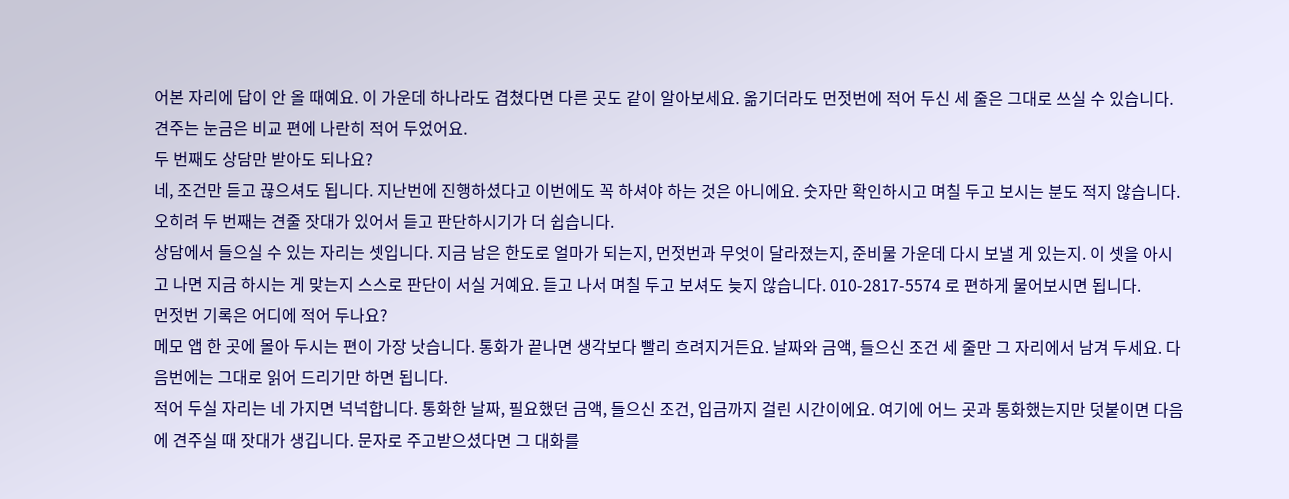어본 자리에 답이 안 올 때예요. 이 가운데 하나라도 겹쳤다면 다른 곳도 같이 알아보세요. 옮기더라도 먼젓번에 적어 두신 세 줄은 그대로 쓰실 수 있습니다. 견주는 눈금은 비교 편에 나란히 적어 두었어요.
두 번째도 상담만 받아도 되나요?
네, 조건만 듣고 끊으셔도 됩니다. 지난번에 진행하셨다고 이번에도 꼭 하셔야 하는 것은 아니에요. 숫자만 확인하시고 며칠 두고 보시는 분도 적지 않습니다. 오히려 두 번째는 견줄 잣대가 있어서 듣고 판단하시기가 더 쉽습니다.
상담에서 들으실 수 있는 자리는 셋입니다. 지금 남은 한도로 얼마가 되는지, 먼젓번과 무엇이 달라졌는지, 준비물 가운데 다시 보낼 게 있는지. 이 셋을 아시고 나면 지금 하시는 게 맞는지 스스로 판단이 서실 거예요. 듣고 나서 며칠 두고 보셔도 늦지 않습니다. 010-2817-5574 로 편하게 물어보시면 됩니다.
먼젓번 기록은 어디에 적어 두나요?
메모 앱 한 곳에 몰아 두시는 편이 가장 낫습니다. 통화가 끝나면 생각보다 빨리 흐려지거든요. 날짜와 금액, 들으신 조건 세 줄만 그 자리에서 남겨 두세요. 다음번에는 그대로 읽어 드리기만 하면 됩니다.
적어 두실 자리는 네 가지면 넉넉합니다. 통화한 날짜, 필요했던 금액, 들으신 조건, 입금까지 걸린 시간이에요. 여기에 어느 곳과 통화했는지만 덧붙이면 다음에 견주실 때 잣대가 생깁니다. 문자로 주고받으셨다면 그 대화를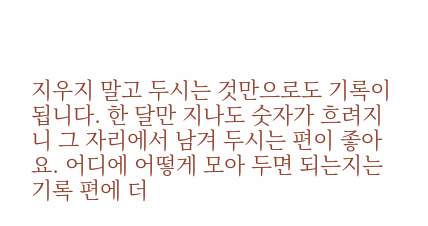지우지 말고 두시는 것만으로도 기록이 됩니다. 한 달만 지나도 숫자가 흐려지니 그 자리에서 남겨 두시는 편이 좋아요. 어디에 어떻게 모아 두면 되는지는 기록 편에 더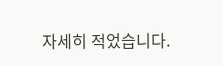자세히 적었습니다.